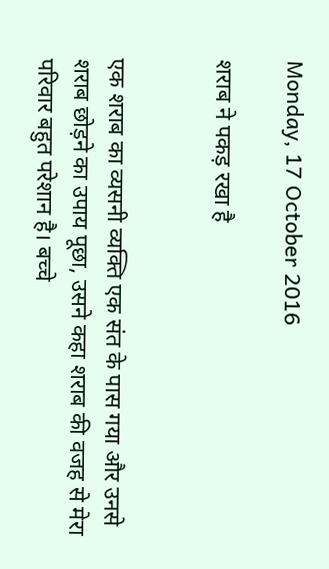Monday, 17 October 2016

शराब ने पकड़ रखा है


एक शराब का व्यसनी व्यक्ति एक संत के पास गया और उनसे शराब छोड़ने का उपाय पूछा, उसने कहा शराब की वजह से मेरा परिवार बहुत परेशान है। बच्चे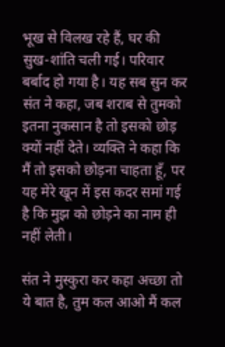भूख से विलख रहे हैं, घर की सुख-शांति चली गई। परिवार बर्बाद हो गया है। यह सब सुन कर संत ने कहा, जब शराब से तुमको इतना नुकसान है तो इसको छोड़ क्यों नहीं देते। व्यक्ति ने कहा कि मैं तो इसको छोड़ना चाहता हूँ, पर यह मेरे खून में इस कदर समां गई है कि मुझ को छोड़ने का नाम ही नहीं लेती।

संत ने मुस्कुरा कर कहा अच्छा तो ये बात है, तुम कल आओ मैं कल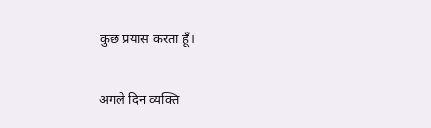कुछ प्रयास करता हूँ।

अगले दिन व्यक्ति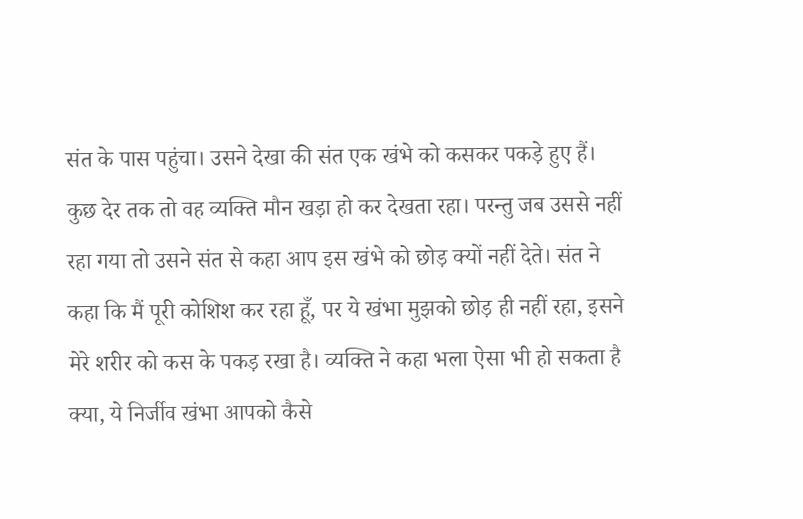संत के पास पहुंचा। उसने देखा की संत एक खंभे को कसकर पकड़े हुए हैं। कुछ देर तक तो वह व्यक्ति मौन खड़ा हो कर देखता रहा। परन्तु जब उससे नहीं रहा गया तो उसने संत से कहा आप इस खंभे को छोड़ क्यों नहीं देते। संत ने कहा कि मैं पूरी कोशिश कर रहा हूँ, पर ये खंभा मुझको छोड़ ही नहीं रहा, इसने मेरे शरीर को कस के पकड़ रखा है। व्यक्ति ने कहा भला ऐसा भी हो सकता है क्या, ये निर्जीव खंभा आपको कैसे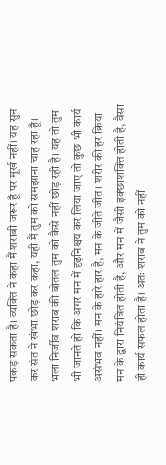पकड़ सकता है। व्यक्ति ने कहा मैं शराबी जरूर हूँ पर मूर्ख नहीं। यह सुन कर संत ने खंभा छोड़ कर कहा, यही मैं तुम को समझाना चाह रहा हूँ। भला निर्जीव शराब की बोतल तुम को कैसे नहीं छोड़ रही है। यह तो तुम भी जानते हो कि अगर मन में दृढ़निश्चय कर लिया जाए तो कुछ भी कार्य असंभव नहीं। मन के हारे हार है, मन के जीते जीत। शरीर की हर क्रिया मन के द्वारा नियंत्रित होती है, और मन में जैसी इक्छाशक्ति होती है, वैसा ही कार्य सफल होता है। अतः शराब ने तुम को नहीं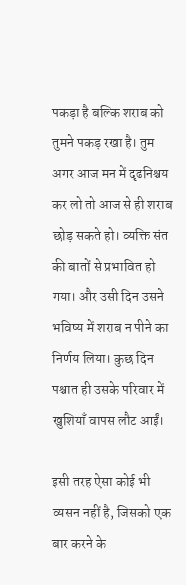पकड़ा है बल्कि शराब को तुमने पकड़ रखा है। तुम अगर आज मन में दृढनिश्चय कर लो तो आज से ही शराब छोड़ सकते हो। व्यक्ति संत की बातों से प्रभावित हो गया। और उसी दिन उसने भविष्य में शराब न पीने का निर्णय लिया। कुछ दिन पश्चात ही उसके परिवार में खुशियाँ वापस लौट आईं।

इसी तरह ऐसा कोई भी व्यसन नहीं है, जिसको एक बार करने के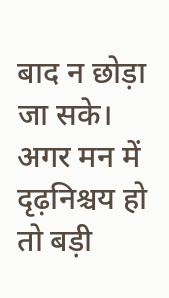बाद न छोड़ा जा सके। अगर मन में दृढ़निश्चय हो तो बड़ी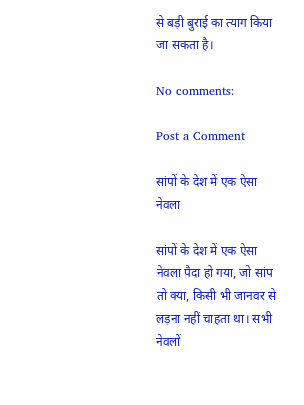से बड़ी बुराई का त्याग किया जा सकता है।

No comments:

Post a Comment

सांपों के देश में एक ऐसा नेवला

सांपों के देश में एक ऐसा नेवला पैदा हो गया, जो सांप तो क्या, किसी भी जानवर से लड़ना नहीं चाहता था। सभी नेवलों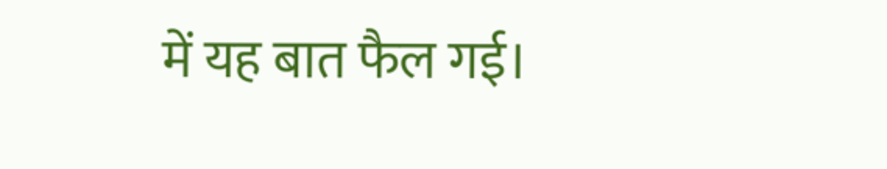में यह बात फैल गई।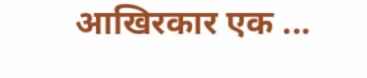आखिरकार एक ...